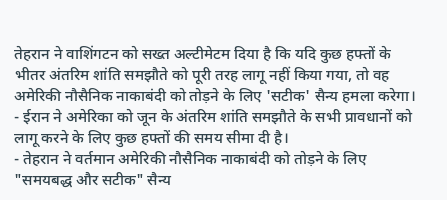तेहरान ने वाशिंगटन को सख्त अल्टीमेटम दिया है कि यदि कुछ हफ्तों के भीतर अंतरिम शांति समझौते को पूरी तरह लागू नहीं किया गया, तो वह अमेरिकी नौसैनिक नाकाबंदी को तोड़ने के लिए 'सटीक' सैन्य हमला करेगा।
- ईरान ने अमेरिका को जून के अंतरिम शांति समझौते के सभी प्रावधानों को लागू करने के लिए कुछ हफ्तों की समय सीमा दी है।
- तेहरान ने वर्तमान अमेरिकी नौसैनिक नाकाबंदी को तोड़ने के लिए "समयबद्ध और सटीक" सैन्य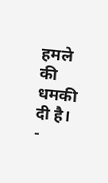हमले की धमकी दी है।
-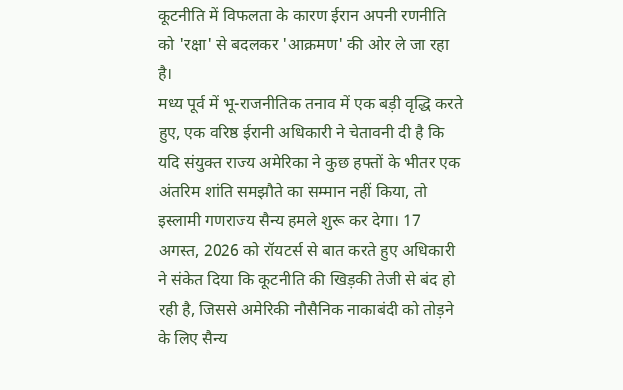कूटनीति में विफलता के कारण ईरान अपनी रणनीति को 'रक्षा' से बदलकर 'आक्रमण' की ओर ले जा रहा है।
मध्य पूर्व में भू-राजनीतिक तनाव में एक बड़ी वृद्धि करते हुए, एक वरिष्ठ ईरानी अधिकारी ने चेतावनी दी है कि यदि संयुक्त राज्य अमेरिका ने कुछ हफ्तों के भीतर एक अंतरिम शांति समझौते का सम्मान नहीं किया, तो इस्लामी गणराज्य सैन्य हमले शुरू कर देगा। 17 अगस्त, 2026 को रॉयटर्स से बात करते हुए अधिकारी ने संकेत दिया कि कूटनीति की खिड़की तेजी से बंद हो रही है, जिससे अमेरिकी नौसैनिक नाकाबंदी को तोड़ने के लिए सैन्य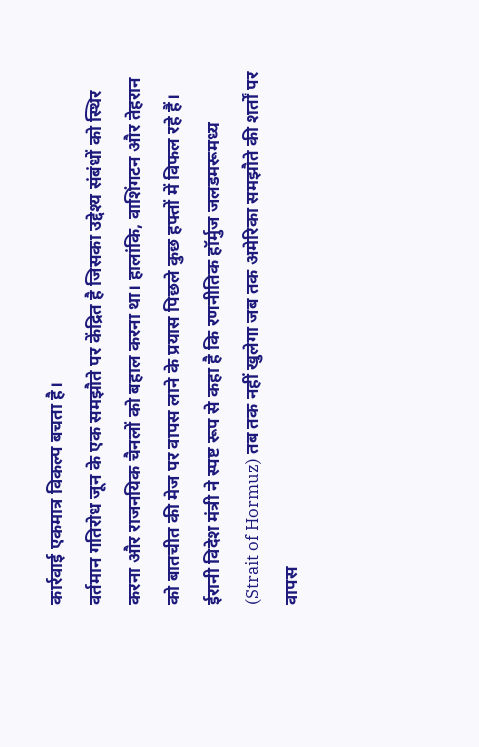कार्रवाई एकमात्र विकल्प बचता है।
वर्तमान गतिरोध जून के एक समझौते पर केंद्रित है जिसका उद्देश्य संबंधों को स्थिर करना और राजनयिक चैनलों को बहाल करना था। हालांकि, वाशिंगटन और तेहरान को बातचीत की मेज पर वापस लाने के प्रयास पिछले कुछ हफ्तों में विफल रहे हैं। ईरानी विदेश मंत्री ने स्पष्ट रूप से कहा है कि रणनीतिक हॉर्मुज जलडमरूमध्य (Strait of Hormuz) तब तक नहीं खुलेगा जब तक अमेरिका समझौते की शर्तों पर वापस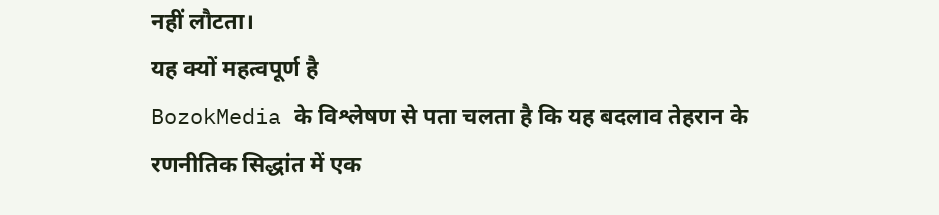नहीं लौटता।
यह क्यों महत्वपूर्ण है
BozokMedia के विश्लेषण से पता चलता है कि यह बदलाव तेहरान के रणनीतिक सिद्धांत में एक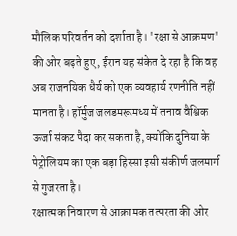मौलिक परिवर्तन को दर्शाता है। 'रक्षा से आक्रमण' की ओर बढ़ते हुए, ईरान यह संकेत दे रहा है कि वह अब राजनयिक धैर्य को एक व्यवहार्य रणनीति नहीं मानता है। हॉर्मुज जलडमरूमध्य में तनाव वैश्विक ऊर्जा संकट पैदा कर सकता है, क्योंकि दुनिया के पेट्रोलियम का एक बड़ा हिस्सा इसी संकीर्ण जलमार्ग से गुजरता है।
रक्षात्मक निवारण से आक्रामक तत्परता की ओर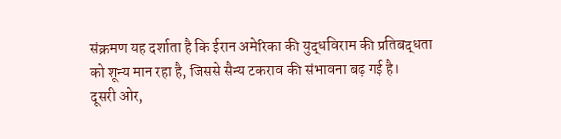संक्रमण यह दर्शाता है कि ईरान अमेरिका की युद्धविराम की प्रतिबद्धता को शून्य मान रहा है, जिससे सैन्य टकराव की संभावना बढ़ गई है।
दूसरी ओर,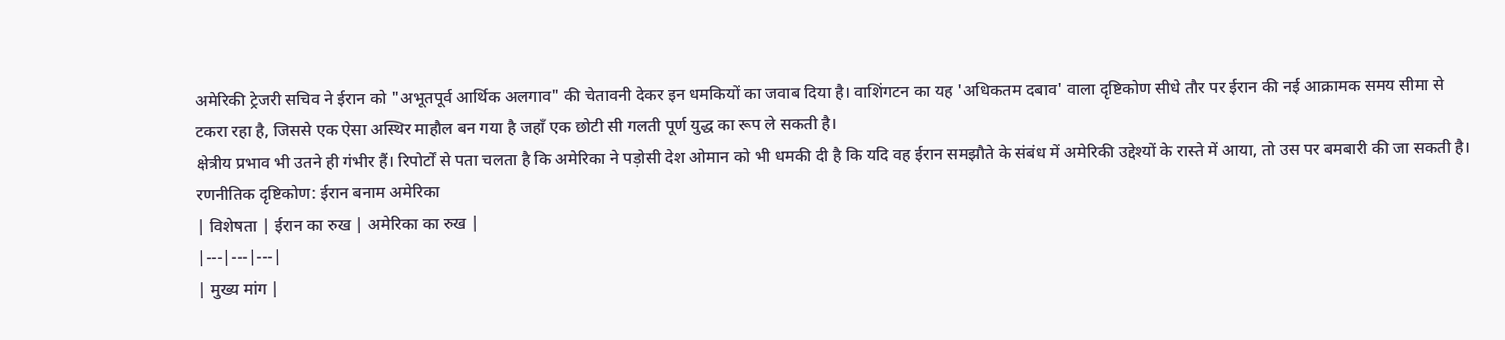अमेरिकी ट्रेजरी सचिव ने ईरान को "अभूतपूर्व आर्थिक अलगाव" की चेतावनी देकर इन धमकियों का जवाब दिया है। वाशिंगटन का यह 'अधिकतम दबाव' वाला दृष्टिकोण सीधे तौर पर ईरान की नई आक्रामक समय सीमा से टकरा रहा है, जिससे एक ऐसा अस्थिर माहौल बन गया है जहाँ एक छोटी सी गलती पूर्ण युद्ध का रूप ले सकती है।
क्षेत्रीय प्रभाव भी उतने ही गंभीर हैं। रिपोर्टों से पता चलता है कि अमेरिका ने पड़ोसी देश ओमान को भी धमकी दी है कि यदि वह ईरान समझौते के संबंध में अमेरिकी उद्देश्यों के रास्ते में आया, तो उस पर बमबारी की जा सकती है।
रणनीतिक दृष्टिकोण: ईरान बनाम अमेरिका
| विशेषता | ईरान का रुख | अमेरिका का रुख |
|---|---|---|
| मुख्य मांग |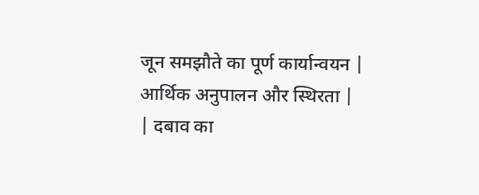जून समझौते का पूर्ण कार्यान्वयन | आर्थिक अनुपालन और स्थिरता |
| दबाव का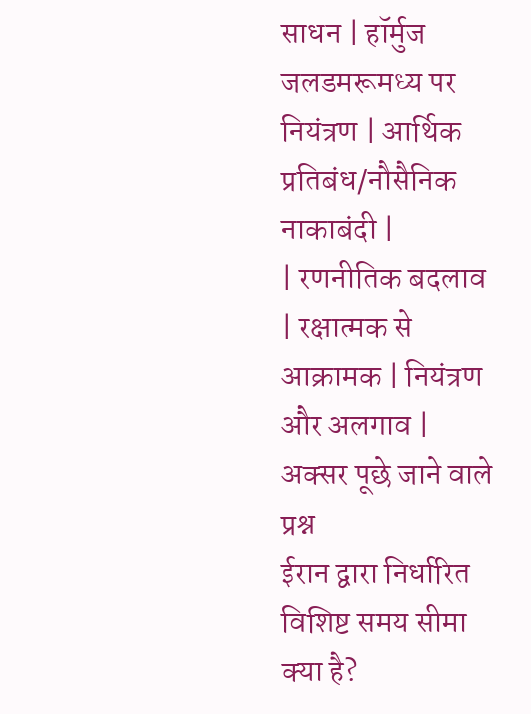साधन | हॉर्मुज जलडमरूमध्य पर नियंत्रण | आर्थिक प्रतिबंध/नौसैनिक नाकाबंदी |
| रणनीतिक बदलाव | रक्षात्मक से आक्रामक | नियंत्रण और अलगाव |
अक्सर पूछे जाने वाले प्रश्न
ईरान द्वारा निर्धारित विशिष्ट समय सीमा क्या है?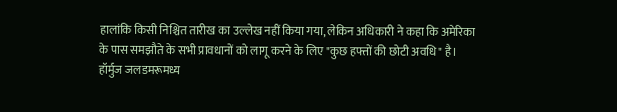हालांकि किसी निश्चित तारीख का उल्लेख नहीं किया गया, लेकिन अधिकारी ने कहा कि अमेरिका के पास समझौते के सभी प्रावधानों को लागू करने के लिए "कुछ हफ्तों की छोटी अवधि" है।
हॉर्मुज जलडमरूमध्य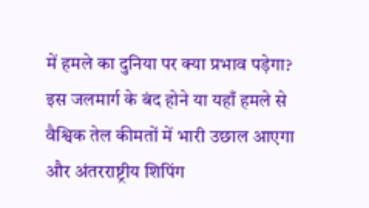में हमले का दुनिया पर क्या प्रभाव पड़ेगा?
इस जलमार्ग के बंद होने या यहाँ हमले से वैश्विक तेल कीमतों में भारी उछाल आएगा और अंतरराष्ट्रीय शिपिंग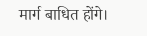मार्ग बाधित होंगे।